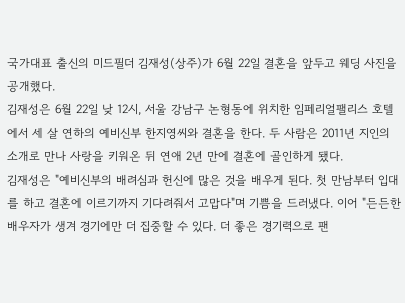국가대표 출신의 미드필더 김재성(상주)가 6월 22일 결혼을 앞두고 웨딩 사진을 공개했다.
김재성은 6월 22일 낮 12시, 서울 강남구 논형동에 위치한 임페리얼팰리스 호텔에서 세 살 연하의 예비신부 한지영씨와 결혼을 한다. 두 사람은 2011년 지인의 소개로 만나 사랑을 키워온 뒤 연애 2년 만에 결혼에 골인하게 됐다.
김재성은 "예비신부의 배려심과 헌신에 많은 것을 배우게 된다. 첫 만남부터 입대를 하고 결혼에 이르기까지 기다려줘서 고맙다"며 기쁨을 드러냈다. 이어 "든든한 배우자가 생겨 경기에만 더 집중할 수 있다. 더 좋은 경기력으로 팬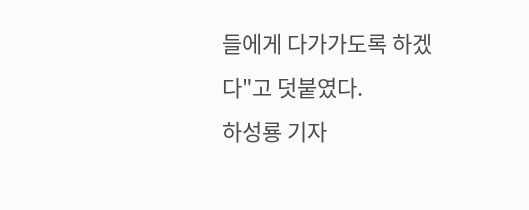들에게 다가가도록 하겠다"고 덧붙였다.
하성룡 기자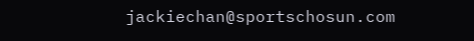jackiechan@sportschosun.com